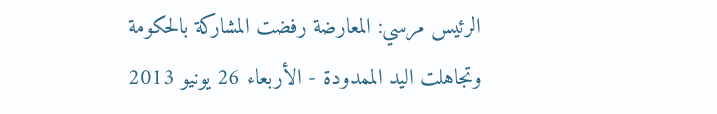الرئيس مرسي: المعارضة رفضت المشاركة بالحكومة وتجاهلت اليد الممدودة - الأربعاء 26 يونيو 2013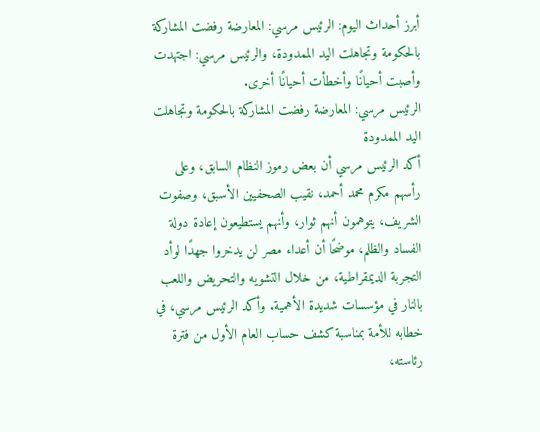أبرز أحداث اليوم: الرئيس مرسي: المعارضة رفضت المشاركة بالحكومة وتجاهلت اليد الممدودة، والرئيس مرسي: اجتهدت وأصبت أحيانًا وأخطأت أحيانًا أخرى.
الرئيس مرسي: المعارضة رفضت المشاركة بالحكومة وتجاهلت اليد الممدودة
أكد الرئيس مرسي أن بعض رموز النظام السابق، وعلى رأسهم مكرم محمد أحمد، نقيب الصحفيين الأسبق، وصفوت الشريف، يتوهمون أنهم ثوار، وأنهم يستطيعون إعادة دولة الفساد والظلم، موضحًا أن أعداء مصر لن يدخروا جهدًا لوأد التجربة الديمقراطية، من خلال التشويه والتحريض واللعب بالنار في مؤسسات شديدة الأهمية. وأكد الرئيس مرسي، في خطابه للأمة بمناسبة كشف حساب العام الأول من فترة رئاسته،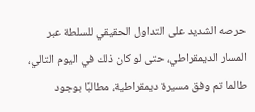حرصه الشديد على التداول الحقيقي للسلطة عبر المسار الديمقراطي، حتى لو كان ذلك في اليوم التالي، طالما تم وفق مسيرة ديمقراطية، مطالبًا بوجود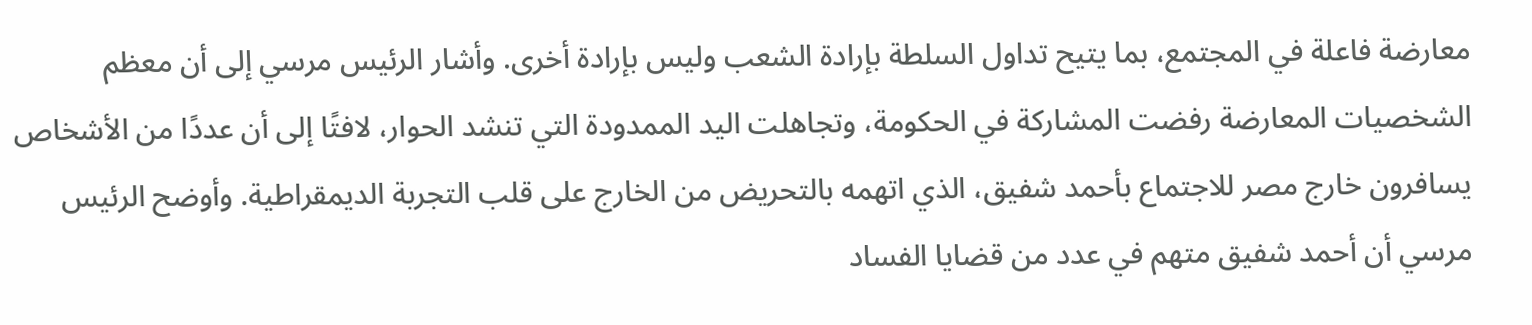معارضة فاعلة في المجتمع، بما يتيح تداول السلطة بإرادة الشعب وليس بإرادة أخرى. وأشار الرئيس مرسي إلى أن معظم الشخصيات المعارضة رفضت المشاركة في الحكومة، وتجاهلت اليد الممدودة التي تنشد الحوار، لافتًا إلى أن عددًا من الأشخاص يسافرون خارج مصر للاجتماع بأحمد شفيق، الذي اتهمه بالتحريض من الخارج على قلب التجربة الديمقراطية. وأوضح الرئيس مرسي أن أحمد شفيق متهم في عدد من قضايا الفساد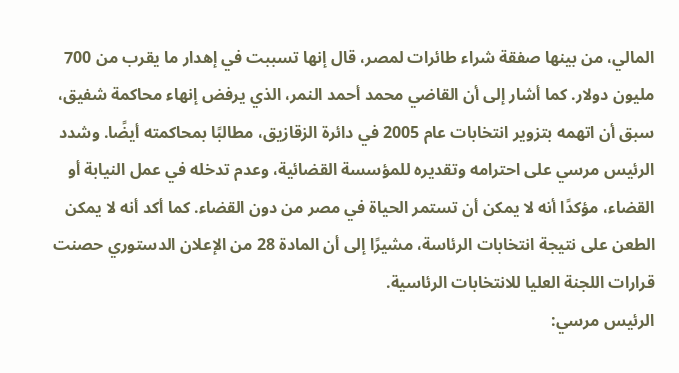المالي، من بينها صفقة شراء طائرات لمصر، قال إنها تسببت في إهدار ما يقرب من 700 مليون دولار. كما أشار إلى أن القاضي محمد أحمد النمر، الذي يرفض إنهاء محاكمة شفيق، سبق أن اتهمه بتزوير انتخابات عام 2005 في دائرة الزقازيق، مطالبًا بمحاكمته أيضًا. وشدد الرئيس مرسي على احترامه وتقديره للمؤسسة القضائية، وعدم تدخله في عمل النيابة أو القضاء، مؤكدًا أنه لا يمكن أن تستمر الحياة في مصر من دون القضاء. كما أكد أنه لا يمكن الطعن على نتيجة انتخابات الرئاسة، مشيرًا إلى أن المادة 28 من الإعلان الدستوري حصنت قرارات اللجنة العليا للانتخابات الرئاسية.
الرئيس مرسي: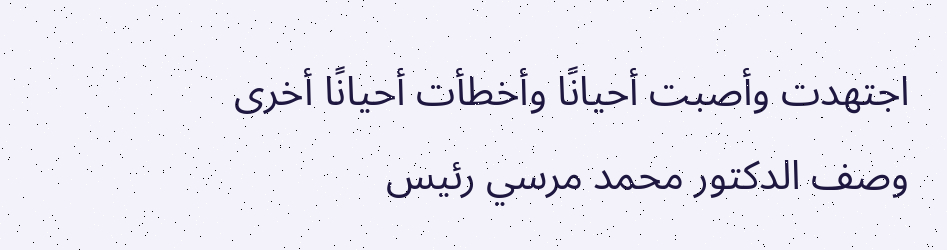اجتهدت وأصبت أحيانًا وأخطأت أحيانًا أخرى
وصف الدكتور محمد مرسي رئيس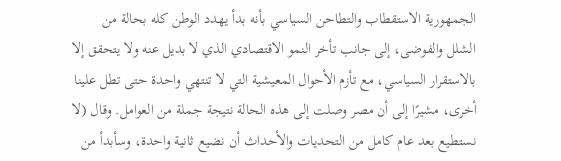الجمهورية الاستقطاب والتطاحن السياسي بأنه بدأ يهدد الوطن كله بحالة من الشلل والفوضى، إلى جانب تأخر النمو الاقتصادي الذي لا بديل عنه ولا يتحقق إلا بالاستقرار السياسي، مع تأزم الأحوال المعيشية التي لا تنتهي واحدة حتى تطل علينا أخرى، مشيرًا إلى أن مصر وصلت إلى هذه الحالة نتيجة جملة من العوامل. وقال (لا نستطيع بعد عام كامل من التحديات والأحداث أن نضيع ثانية واحدة، وسأبدأ من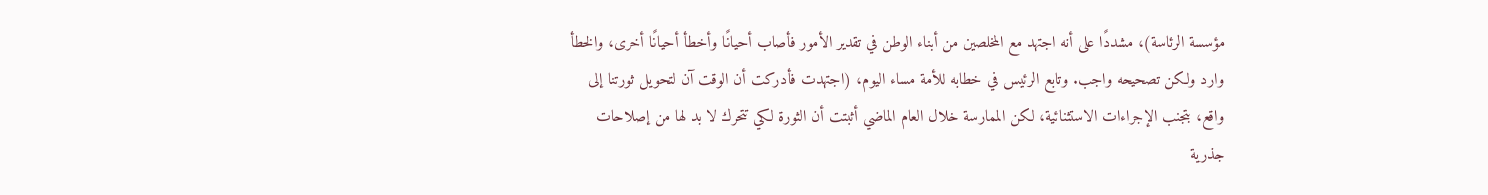مؤسسة الرئاسة)، مشددًا على أنه اجتهد مع المخلصين من أبناء الوطن في تقدير الأمور فأصاب أحيانًا وأخطأ أحيانًا أخرى، والخطأ وارد ولكن تصحيحه واجب. وتابع الرئيس في خطابه للأمة مساء اليوم، (اجتهدت فأدركت أن الوقت آن لتحويل ثورتنا إلى واقع، بتجنب الإجراءات الاستثنائية، لكن الممارسة خلال العام الماضي أثبتت أن الثورة لكي تتحرك لا بد لها من إصلاحات جذرية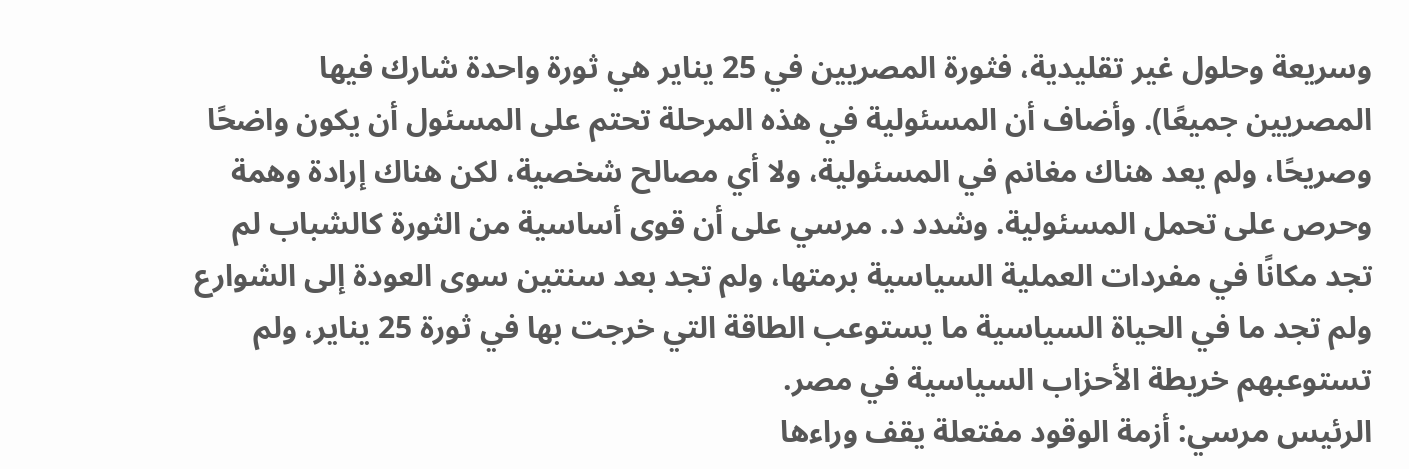وسريعة وحلول غير تقليدية، فثورة المصريين في 25 يناير هي ثورة واحدة شارك فيها المصريين جميعًا). وأضاف أن المسئولية في هذه المرحلة تحتم على المسئول أن يكون واضحًا وصريحًا، ولم يعد هناك مغانم في المسئولية، ولا أي مصالح شخصية، لكن هناك إرادة وهمة وحرص على تحمل المسئولية. وشدد د. مرسي على أن قوى أساسية من الثورة كالشباب لم تجد مكانًا في مفردات العملية السياسية برمتها، ولم تجد بعد سنتين سوى العودة إلى الشوارع ولم تجد ما في الحياة السياسية ما يستوعب الطاقة التي خرجت بها في ثورة 25 يناير، ولم تستوعبهم خريطة الأحزاب السياسية في مصر.
الرئيس مرسي: أزمة الوقود مفتعلة يقف وراءها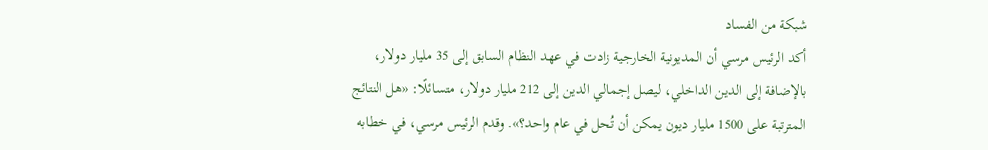شبكة من الفساد
أكد الرئيس مرسي أن المديونية الخارجية زادت في عهد النظام السابق إلى 35 مليار دولار، بالإضافة إلى الدين الداخلي، ليصل إجمالي الدين إلى 212 مليار دولار، متسائلًا: «هل النتائج المترتبة على 1500 مليار ديون يمكن أن تُحل في عام واحد؟». وقدم الرئيس مرسي، في خطابه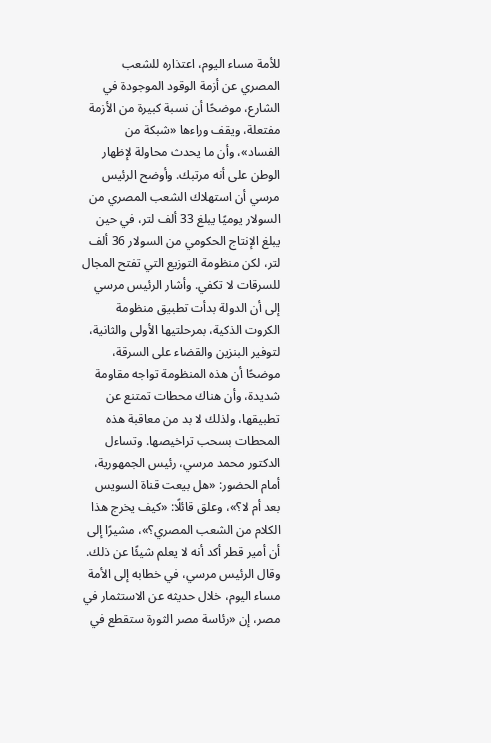للأمة مساء اليوم، اعتذاره للشعب المصري عن أزمة الوقود الموجودة في الشارع، موضحًا أن نسبة كبيرة من الأزمة مفتعلة، ويقف وراءها «شبكة من الفساد»، وأن ما يحدث محاولة لإظهار الوطن على أنه مرتبك. وأوضح الرئيس مرسي أن استهلاك الشعب المصري من السولار يوميًا يبلغ 33 ألف لتر، في حين يبلغ الإنتاج الحكومي من السولار 36 ألف لتر، لكن منظومة التوزيع التي تفتح المجال للسرقات لا تكفي. وأشار الرئيس مرسي إلى أن الدولة بدأت تطبيق منظومة الكروت الذكية، بمرحلتيها الأولى والثانية، لتوفير البنزين والقضاء على السرقة، موضحًا أن هذه المنظومة تواجه مقاومة شديدة، وأن هناك محطات تمتنع عن تطبيقها، ولذلك لا بد من معاقبة هذه المحطات بسحب تراخيصها. وتساءل الدكتور محمد مرسي، رئيس الجمهورية، أمام الحضور: «هل بيعت قناة السويس بعد أم لا؟»، وعلق قائلًا: «كيف يخرج هذا الكلام من الشعب المصري؟»، مشيرًا إلى أن أمير قطر أكد أنه لا يعلم شيئًا عن ذلك. وقال الرئيس مرسي، في خطابه إلى الأمة مساء اليوم، خلال حديثه عن الاستثمار في مصر، إن «رئاسة مصر الثورة ستقطع في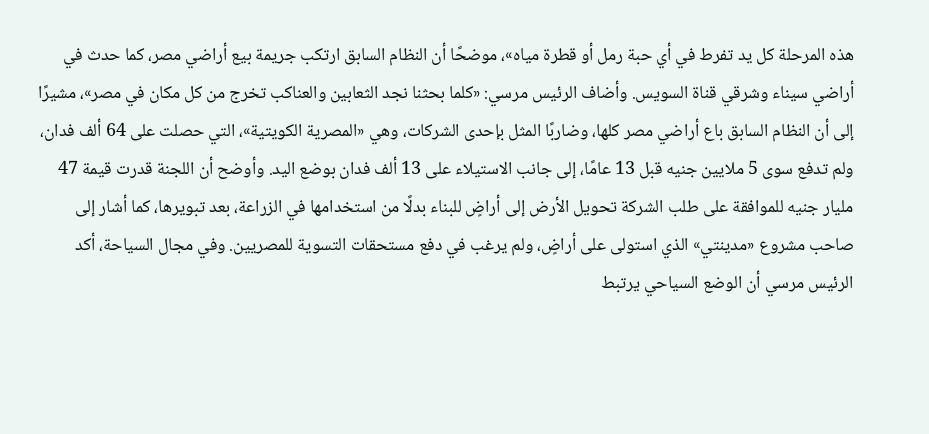هذه المرحلة كل يد تفرط في أي حبة رمل أو قطرة مياه»، موضحًا أن النظام السابق ارتكب جريمة بيع أراضي مصر، كما حدث في أراضي سيناء وشرقي قناة السويس. وأضاف الرئيس مرسي: «كلما بحثنا نجد الثعابين والعناكب تخرج من كل مكان في مصر»، مشيرًا إلى أن النظام السابق باع أراضي مصر كلها، وضاربًا المثل بإحدى الشركات، وهي «المصرية الكويتية»، التي حصلت على 64 ألف فدان، ولم تدفع سوى 5 ملايين جنيه قبل 13 عامًا، إلى جانب الاستيلاء على 13 ألف فدان بوضع اليد. وأوضح أن اللجنة قدرت قيمة 47 مليار جنيه للموافقة على طلب الشركة تحويل الأرض إلى أراضٍ للبناء بدلًا من استخدامها في الزراعة، بعد تبويرها، كما أشار إلى صاحب مشروع «مدينتي» الذي استولى على أراضٍ، ولم يرغب في دفع مستحقات التسوية للمصريين. وفي مجال السياحة، أكد الرئيس مرسي أن الوضع السياحي يرتبط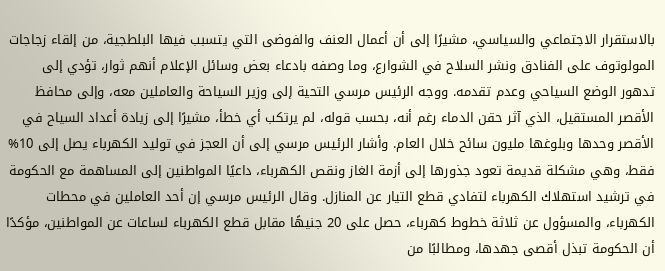بالاستقرار الاجتماعي والسياسي، مشيرًا إلى أن أعمال العنف والفوضى التي يتسبب فيها البلطجية، من إلقاء زجاجات المولوتوف على الفنادق ونشر السلاح في الشوارع، وما وصفه بادعاء بعض وسائل الإعلام أنهم ثوار، تؤدي إلى تدهور الوضع السياحي وعدم تقدمه. ووجه الرئيس مرسي التحية إلى وزير السياحة والعاملين معه، وإلى محافظ الأقصر المستقيل، الذي آثر حقن الدماء رغم أنه، بحسب قوله، لم يرتكب أي خطأ، مشيرًا إلى زيادة أعداد السياح في الأقصر وحدها وبلوغها مليون سائح خلال العام. وأشار الرئيس مرسي إلى أن العجز في توليد الكهرباء يصل إلى 10% فقط، وهي مشكلة قديمة تعود جذورها إلى أزمة الغاز ونقص الكهرباء، داعيًا المواطنين إلى المساهمة مع الحكومة في ترشيد استهلاك الكهرباء لتفادي قطع التيار عن المنازل. وقال الرئيس مرسي إن أحد العاملين في محطات الكهرباء، والمسؤول عن ثلاثة خطوط كهرباء، حصل على 20 جنيهًا مقابل قطع الكهرباء لساعات عن المواطنين، مؤكدًا أن الحكومة تبذل أقصى جهدها، ومطالبًا من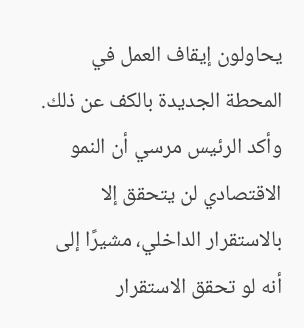يحاولون إيقاف العمل في المحطة الجديدة بالكف عن ذلك. وأكد الرئيس مرسي أن النمو الاقتصادي لن يتحقق إلا بالاستقرار الداخلي، مشيرًا إلى أنه لو تحقق الاستقرار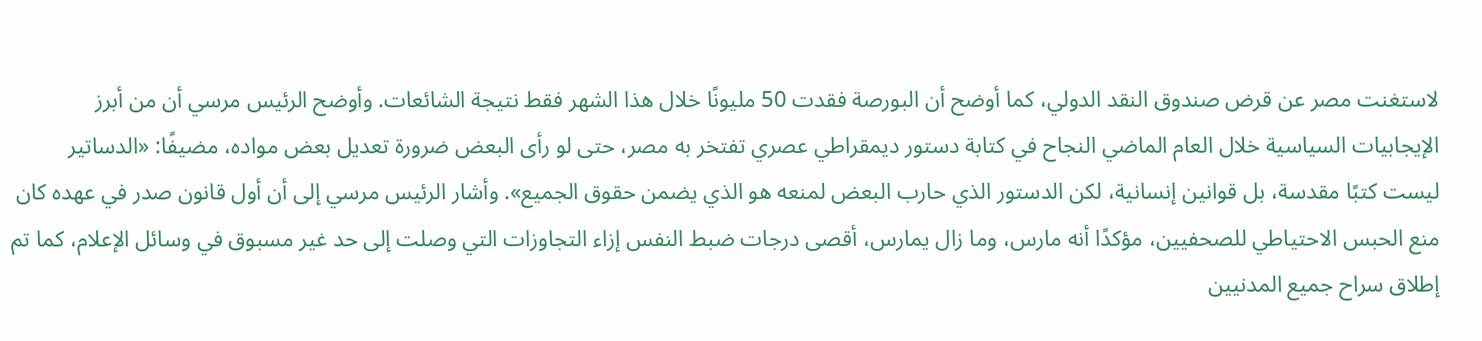لاستغنت مصر عن قرض صندوق النقد الدولي، كما أوضح أن البورصة فقدت 50 مليونًا خلال هذا الشهر فقط نتيجة الشائعات. وأوضح الرئيس مرسي أن من أبرز الإيجابيات السياسية خلال العام الماضي النجاح في كتابة دستور ديمقراطي عصري تفتخر به مصر، حتى لو رأى البعض ضرورة تعديل بعض مواده، مضيفًا: «الدساتير ليست كتبًا مقدسة، بل قوانين إنسانية، لكن الدستور الذي حارب البعض لمنعه هو الذي يضمن حقوق الجميع». وأشار الرئيس مرسي إلى أن أول قانون صدر في عهده كان منع الحبس الاحتياطي للصحفيين، مؤكدًا أنه مارس، وما زال يمارس، أقصى درجات ضبط النفس إزاء التجاوزات التي وصلت إلى حد غير مسبوق في وسائل الإعلام، كما تم إطلاق سراح جميع المدنيين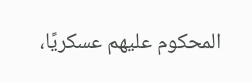المحكوم عليهم عسكريًا،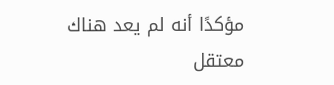مؤكدًا أنه لم يعد هناك معتقل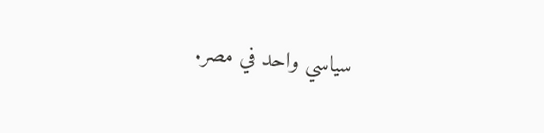سياسي واحد في مصر.